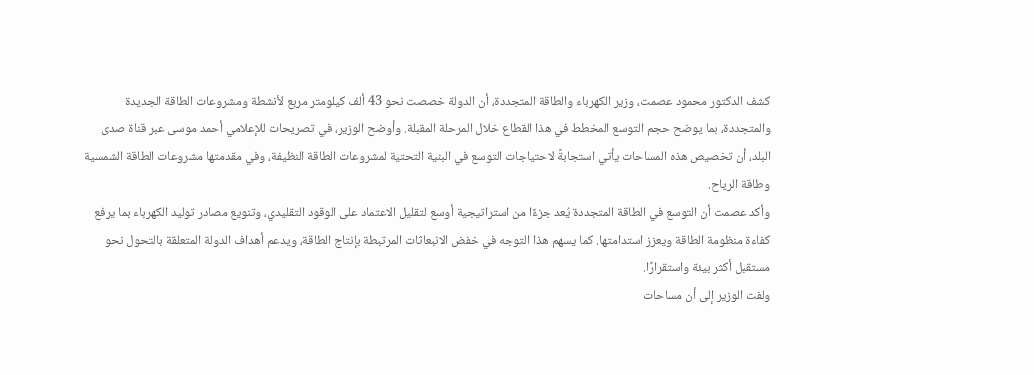كشف الدكتور محمود عصمت، وزير الكهرباء والطاقة المتجددة، أن الدولة خصصت نحو 43 ألف كيلومتر مربع لأنشطة ومشروعات الطاقة الجديدة والمتجددة، بما يوضح حجم التوسع المخطط في هذا القطاع خلال المرحلة المقبلة. وأوضح الوزير، في تصريحات للإعلامي أحمد موسى عبر قناة صدى البلد، أن تخصيص هذه المساحات يأتي استجابةً لاحتياجات التوسع في البنية التحتية لمشروعات الطاقة النظيفة، وفي مقدمتها مشروعات الطاقة الشمسية وطاقة الرياح.
وأكد عصمت أن التوسع في الطاقة المتجددة يُعد جزءًا من استراتيجية أوسع لتقليل الاعتماد على الوقود التقليدي، وتنويع مصادر توليد الكهرباء بما يرفع كفاءة منظومة الطاقة ويعزز استدامتها. كما يسهم هذا التوجه في خفض الانبعاثات المرتبطة بإنتاج الطاقة، ويدعم أهداف الدولة المتعلقة بالتحول نحو مستقبل أكثر بيئة واستقرارًا.
ولفت الوزير إلى أن مساحات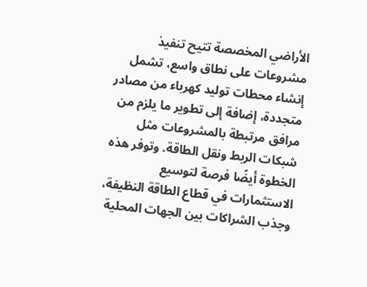الأراضي المخصصة تتيح تنفيذ مشروعات على نطاق واسع، تشمل إنشاء محطات توليد كهرباء من مصادر متجددة، إضافة إلى تطوير ما يلزم من مرافق مرتبطة بالمشروعات مثل شبكات الربط ونقل الطاقة. وتوفر هذه الخطوة أيضًا فرصة لتوسيع الاستثمارات في قطاع الطاقة النظيفة، وجذب الشراكات بين الجهات المحلية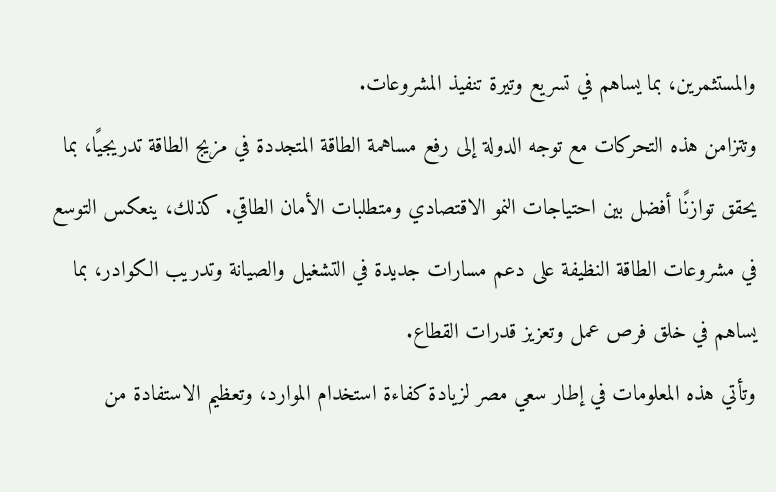والمستثمرين، بما يساهم في تسريع وتيرة تنفيذ المشروعات.
وتتزامن هذه التحركات مع توجه الدولة إلى رفع مساهمة الطاقة المتجددة في مزيج الطاقة تدريجيًا، بما يحقق توازنًا أفضل بين احتياجات النمو الاقتصادي ومتطلبات الأمان الطاقي. كذلك، ينعكس التوسع في مشروعات الطاقة النظيفة على دعم مسارات جديدة في التشغيل والصيانة وتدريب الكوادر، بما يساهم في خلق فرص عمل وتعزيز قدرات القطاع.
وتأتي هذه المعلومات في إطار سعي مصر لزيادة كفاءة استخدام الموارد، وتعظيم الاستفادة من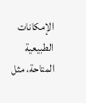الإمكانات الطبيعية المتاحة، مثل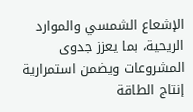الإشعاع الشمسي والموارد الريحية، بما يعزز جدوى المشروعات ويضمن استمرارية إنتاج الطاقة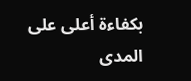بكفاءة أعلى على المدى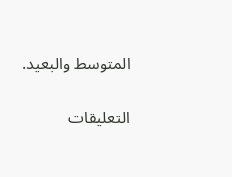المتوسط والبعيد.

التعليقات